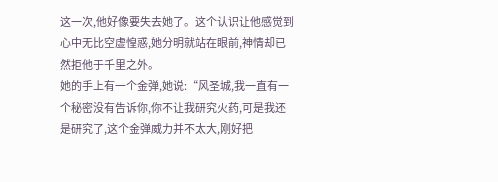这一次,他好像要失去她了。这个认识让他感觉到心中无比空虚惶惑,她分明就站在眼前,神情却已然拒他于千里之外。
她的手上有一个金弹,她说:“风圣城,我一直有一个秘密没有告诉你,你不让我研究火药,可是我还是研究了,这个金弹威力并不太大,刚好把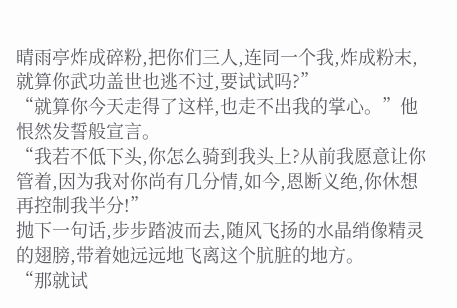晴雨亭炸成碎粉,把你们三人,连同一个我,炸成粉末,就算你武功盖世也逃不过,要试试吗?”
“就算你今天走得了这样,也走不出我的掌心。”他恨然发誓般宣言。
“我若不低下头,你怎么骑到我头上?从前我愿意让你管着,因为我对你尚有几分情,如今,恩断义绝,你休想再控制我半分!”
抛下一句话,步步踏波而去,随风飞扬的水晶绡像精灵的翅膀,带着她远远地飞离这个肮脏的地方。
“那就试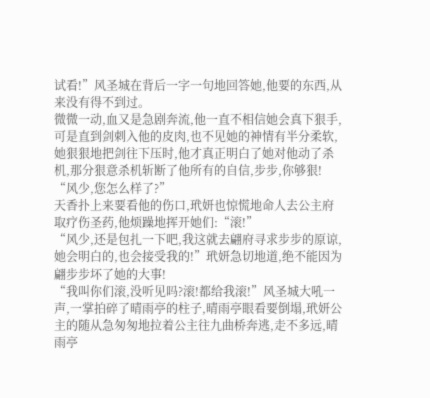试看!”风圣城在背后一字一句地回答她,他要的东西,从来没有得不到过。
微微一动,血又是急剧奔流,他一直不相信她会真下狠手,可是直到剑刺入他的皮肉,也不见她的神情有半分柔软,她狠狠地把剑往下压时,他才真正明白了她对他动了杀机,那分狠意杀机斩断了他所有的自信,步步,你够狠!
“风少,您怎么样了?”
天香扑上来要看他的伤口,玳妍也惊慌地命人去公主府取疗伤圣药,他烦躁地挥开她们:“滚!”
“风少,还是包扎一下吧,我这就去翩府寻求步步的原谅,她会明白的,也会接受我的!”玳妍急切地道,绝不能因为翩步步坏了她的大事!
“我叫你们滚,没听见吗?滚!都给我滚!”风圣城大吼一声,一掌拍碎了晴雨亭的柱子,晴雨亭眼看要倒塌,玳妍公主的随从急匆匆地拉着公主往九曲桥奔逃,走不多远,晴雨亭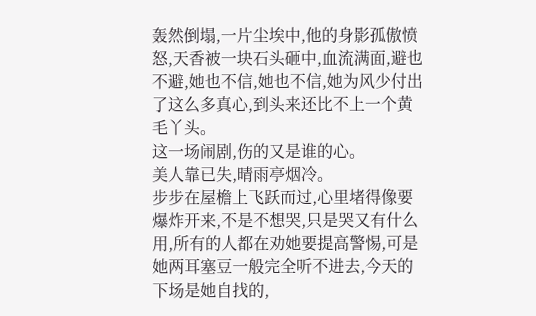轰然倒塌,一片尘埃中,他的身影孤傲愤怒,天香被一块石头砸中,血流满面,避也不避,她也不信,她也不信,她为风少付出了这么多真心,到头来还比不上一个黄毛丫头。
这一场闹剧,伤的又是谁的心。
美人靠已失,晴雨亭烟冷。
步步在屋檐上飞跃而过,心里堵得像要爆炸开来,不是不想哭,只是哭又有什么用,所有的人都在劝她要提高警惕,可是她两耳塞豆一般完全听不进去,今天的下场是她自找的,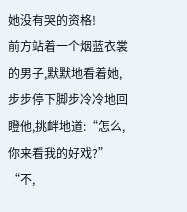她没有哭的资格!
前方站着一个烟蓝衣裳的男子,默默地看着她,步步停下脚步冷冷地回瞪他,挑衅地道:“怎么,你来看我的好戏?”
“不,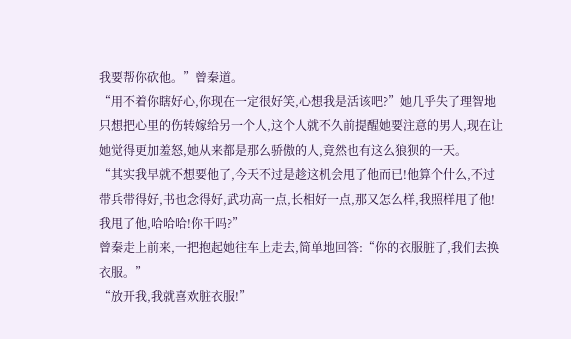我要帮你砍他。”曾秦道。
“用不着你瞎好心,你现在一定很好笑,心想我是活该吧?”她几乎失了理智地只想把心里的伤转嫁给另一个人,这个人就不久前提醒她要注意的男人,现在让她觉得更加羞怒,她从来都是那么骄傲的人,竟然也有这么狼狈的一天。
“其实我早就不想要他了,今天不过是趁这机会甩了他而已!他算个什么,不过带兵带得好,书也念得好,武功高一点,长相好一点,那又怎么样,我照样甩了他!我甩了他,哈哈哈!你干吗?”
曾秦走上前来,一把抱起她往车上走去,简单地回答:“你的衣服脏了,我们去换衣服。”
“放开我,我就喜欢脏衣服!”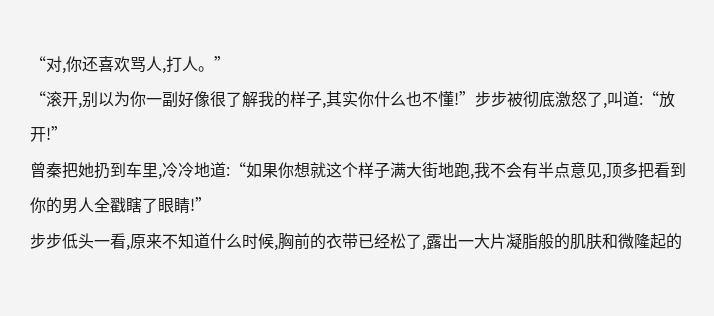“对,你还喜欢骂人,打人。”
“滚开,别以为你一副好像很了解我的样子,其实你什么也不懂!”步步被彻底激怒了,叫道:“放开!”
曾秦把她扔到车里,冷冷地道:“如果你想就这个样子满大街地跑,我不会有半点意见,顶多把看到你的男人全戳瞎了眼睛!”
步步低头一看,原来不知道什么时候,胸前的衣带已经松了,露出一大片凝脂般的肌肤和微隆起的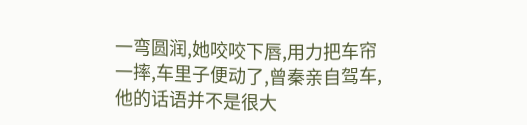一弯圆润,她咬咬下唇,用力把车帘一摔,车里子便动了,曾秦亲自驾车,他的话语并不是很大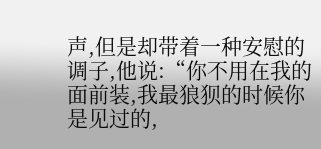声,但是却带着一种安慰的调子,他说:“你不用在我的面前装,我最狼狈的时候你是见过的,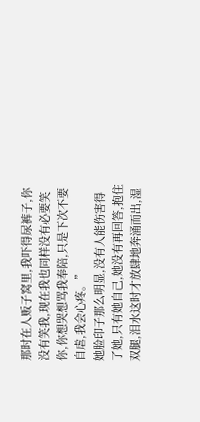那时在人贩子窝里,我吓得尿裤子,你没有笑我,现在我也同样没有必要笑你,你想哭想骂我奉陪,只是下次不要自虐,我会心疼。”
她脸印子那么明显,没有人能伤害得了她,只有她自己,她没有再回答,抱住双腿,泪水这时才放肆地奔涌而出,湿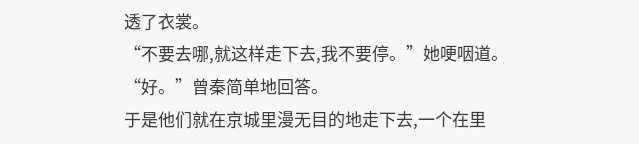透了衣裳。
“不要去哪,就这样走下去,我不要停。”她哽咽道。
“好。”曾秦简单地回答。
于是他们就在京城里漫无目的地走下去,一个在里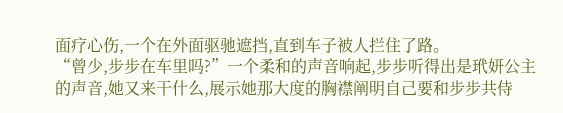面疗心伤,一个在外面驱驰遮挡,直到车子被人拦住了路。
“曾少,步步在车里吗?”一个柔和的声音响起,步步听得出是玳妍公主的声音,她又来干什么,展示她那大度的胸襟阐明自己要和步步共侍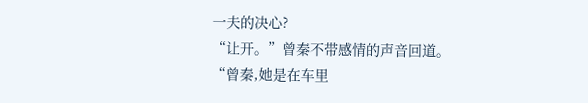一夫的决心?
“让开。”曾秦不带感情的声音回道。
“曾秦,她是在车里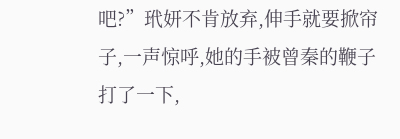吧?”玳妍不肯放弃,伸手就要掀帘子,一声惊呼,她的手被曾秦的鞭子打了一下,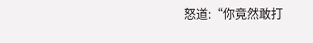怒道:“你竟然敢打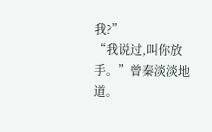我?”
“我说过,叫你放手。”曾秦淡淡地道。